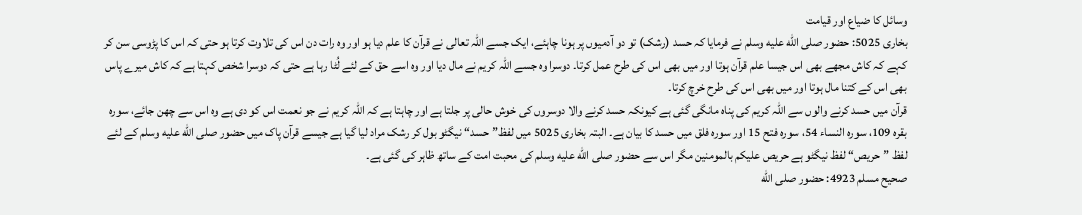وسائل کا ضیاع اور قیامت
بخاری 5025: حضور صلى الله عليه وسلم نے فرمایا کہ حسد (رشک) تو دو آدمیوں پر ہونا چاہئے، ایک جسے اللہ تعالی نے قرآن کا علم دیا ہو اور وہ رات دن اس کی تلاوت کرتا ہو حتی کہ اس کا پڑوسی سن کر کہے کہ کاش مجھے بھی اس جیسا علم قرآن ہوتا اور میں بھی اس کی طرح عمل کرتا۔ دوسرا وہ جسے اللہ کریم نے مال دیا اور وہ اسے حق کے لئے لُٹا رہا ہے حتی کہ دوسرا شخص کہتا ہے کہ کاش میرے پاس بھی اس کے کتنا مال ہوتا اور میں بھی اس کی طرح خرچ کرتا۔
قرآن میں حسد کرنے والوں سے اللہ کریم کی پناہ مانگی گئی ہے کیونکہ حسد کرنے والا دوسروں کی خوش حالی پر جلتا ہے اور چاہتا ہے کہ اللہ کریم نے جو نعمت اس کو دی ہے وہ اس سے چھن جائے، سورہ بقرہ 109، سورہ النساء 54، سورہ فتح 15 اور سورہ فلق میں حسد کا بیان ہے۔ البتہ بخاری 5025 میں لفظ”حسد“ نیگٹو بول کر رشک مراد لیا گیا ہے جیسے قرآن پاک میں حضور صلى الله عليه وسلم کے لئے لفظ ”حریص“ لفظ نیگٹو ہے حریص علیکم بالمومنین مگر اس سے حضور صلى الله عليه وسلم کی محبت امت کے ساتھ ظاہر کی گئی ہے۔
صحیح مسلم 4923: حضور صلى الله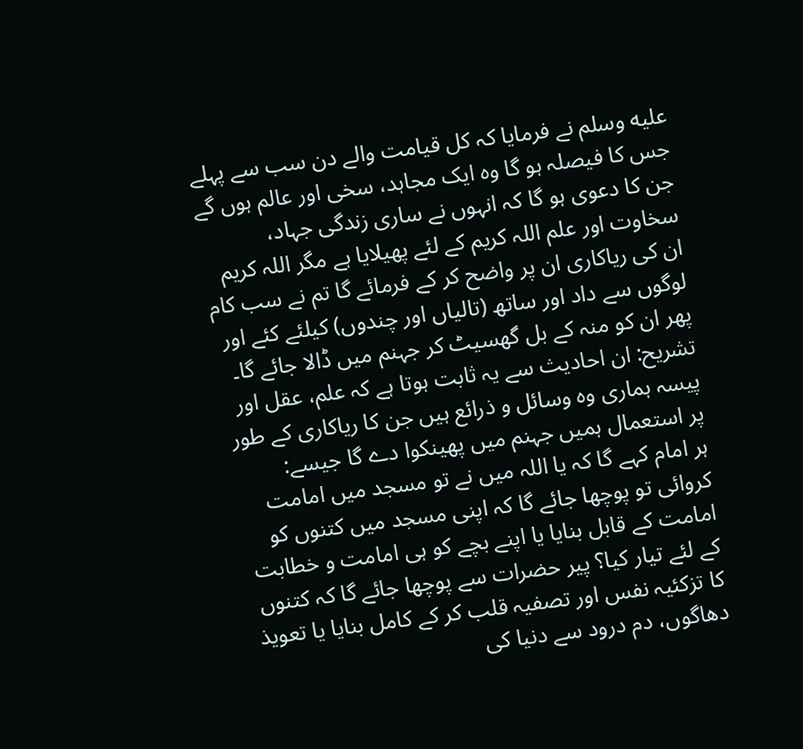عليه وسلم نے فرمایا کہ کل قیامت والے دن سب سے پہلے جس کا فیصلہ ہو گا وہ ایک مجاہد، سخی اور عالم ہوں گے جن کا دعوی ہو گا کہ انہوں نے ساری زندگی جہاد، سخاوت اور علم اللہ کریم کے لئے پھیلایا ہے مگر اللہ کریم ان کی ریاکاری ان پر واضح کر کے فرمائے گا تم نے سب کام لوگوں سے داد اور ساتھ (تالیاں اور چندوں) کیلئے کئے اور پھر ان کو منہ کے بل گھسیٹ کر جہنم میں ڈالا جائے گا۔
تشریح: ان احادیث سے یہ ثابت ہوتا ہے کہ علم، عقل اور پیسہ ہماری وہ وسائل و ذرائع ہیں جن کا ریاکاری کے طور پر استعمال ہمیں جہنم میں پھینکوا دے گا جیسے:
ہر امام کہے گا کہ یا اللہ میں نے تو مسجد میں امامت کروائی تو پوچھا جائے گا کہ اپنی مسجد میں کتنوں کو امامت کے قابل بنایا یا اپنے بچے کو ہی امامت و خطابت کے لئے تیار کیا؟ پیر حضرات سے پوچھا جائے گا کہ کتنوں کا تزکئیہ نفس اور تصفیہ قلب کر کے کامل بنایا یا تعویذ دھاگوں، دم درود سے دنیا کی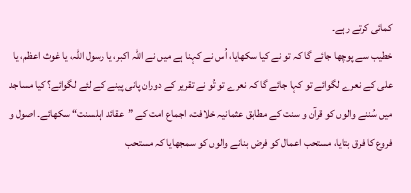کمائی کرتے رہے۔
خطیب سے پوچھا جائے گا کہ تو نے کیا سکھایا، اُس نے کہنا ہے میں نے اللہ اکبر، یا رسول اللہ، یا غوث اعظم، یا علی کے نعرے لگوائے تو کہا جائے گا کہ نعرے تو تُو نے تقریر کے دوران پانی پینے کے لئے لگوائے؟ کیا مساجد میں سُننے والوں کو قرآن و سنت کے مطابق عثمانیہ خلافت، اجماع امت کے ”عقائد اہلسنت“ سکھائے۔ اصول و فروع کا فرق بتایا، مستحب اعمال کو فرض بنانے والوں کو سمجھایا کہ مستحب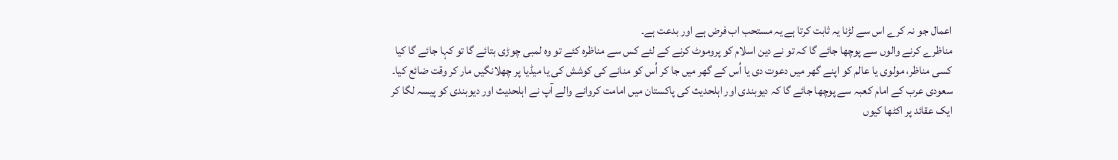اعمال جو نہ کرے اس سے لڑنا یہ ثابت کرتا ہے یہ مستحب اب فرض ہے اور بدعت ہے۔
مناظرے کرنے والوں سے پوچھا جائے گا کہ تو نے دین اسلام کو پروموٹ کرنے کے لئے کس سے مناظرہ کئے تو وہ لمبی چوڑی بتائے گا تو کہا جائے گا کیا کسی مناظر، مولوی یا عالم کو اپنے گھر میں دعوت دی یا اُس کے گھر میں جا کر اُس کو منانے کی کوشش کی یا میڈیا پر چھلانگیں مار کر وقت ضائع کیا۔
سعودی عرب کے امام کعبہ سے پوچھا جائے گا کہ دیوبندی اور اہلحدیث کی پاکستان میں امامت کروانے والے آپ نے اہلحدیث اور دیوبندی کو پیسہ لگا کر ایک عقائد پر اکٹھا کیوں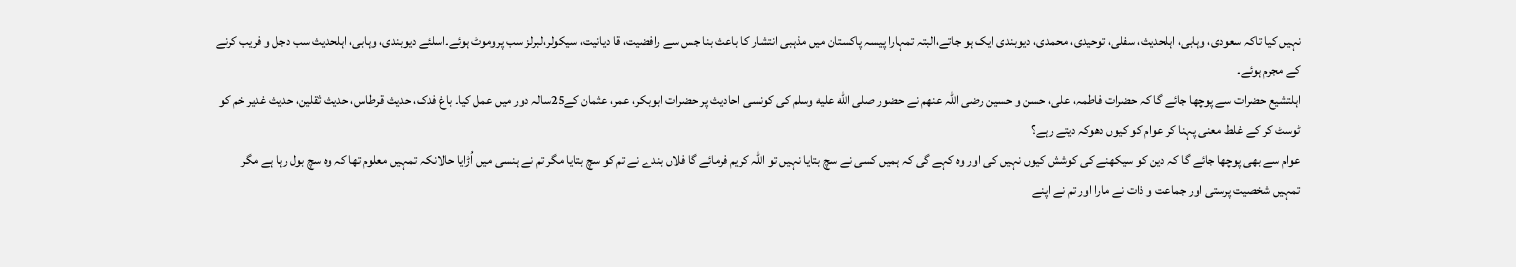نہیں کیا تاکہ سعودی، وہابی، اہلحدیث، سفلی، توحیدی، محمدی، دیوبندی ایک ہو جاتے،البتہ تمہارا پیسہ پاکستان میں مذہبی انتشار کا باعث بنا جس سے رافضیت، قا دیانیت، سیکولر،لبرلز سب پروموٹ ہوئے۔اسلئے دیوبندی، وہابی، اہلحدیث سب دجل و فریب کرنے کے مجرم ہوئے۔
اہلتشیع حضرات سے پوچھا جائے گا کہ حضرات فاطمہ، علی، حسن و حسین رضی اللہ عنھم نے حضور صلى الله عليه وسلم کی کونسی احادیث پر حضرات ابوبکر، عمر، عثمان کے25سالہ دور میں عمل کیا۔ باغ فدک، حدیث قرطاس، حدیث ثقلین، حدیث غدیر خم کو ٹوسٹ کر کے غلط معنی پہنا کر عوام کو کیوں دھوکہ دیتے رہے؟
عوام سے بھی پوچھا جائے گا کہ دین کو سیکھنے کی کوشش کیوں نہیں کی اور وہ کہے گی کہ ہمیں کسی نے سچ بتایا نہیں تو اللہ کریم فرمائے گا فلاں بندے نے تم کو سچ بتایا مگر تم نے ہنسی میں اُڑایا حالانکہ تمہیں معلوم تھا کہ وہ سچ بول رہا ہے مگر تمہیں شخصیت پرستی اور جماعت و ذات نے مارا اور تم نے اپنے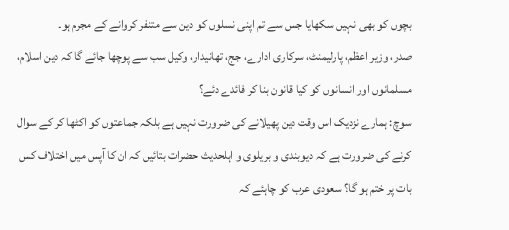بچوں کو بھی نہیں سکھایا جس سے تم اپنی نسلوں کو دین سے متنفر کروانے کے مجرم ہو۔
صدر، وزیر اعظم، پارلیمنٹ، سرکاری ادارے، جج، تھانیدار، وکیل سب سے پوچھا جائے گا کہ دین اسلام، مسلمانوں اور انسانوں کو کیا قانون بنا کر فائدے دئے؟
سوچ: ہمارے نزدیک اس وقت دین پھیلانے کی ضرورت نہیں ہے بلکہ جماعتوں کو اکٹھا کر کے سوال کرنے کی ضرورت ہے کہ دیوبندی و بریلوی و اہلحدیث حضرات بتائیں کہ ان کا آپس میں اختلاف کس بات پر ختم ہو گا؟ سعودی عرب کو چاہئے کہ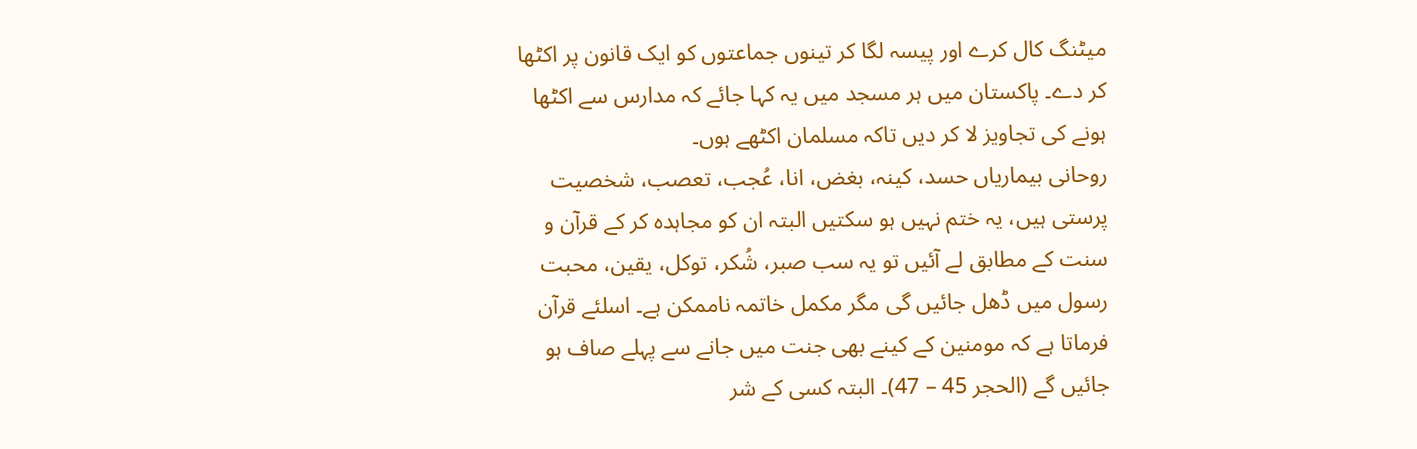میٹنگ کال کرے اور پیسہ لگا کر تینوں جماعتوں کو ایک قانون پر اکٹھا کر دے۔ پاکستان میں ہر مسجد میں یہ کہا جائے کہ مدارس سے اکٹھا ہونے کی تجاویز لا کر دیں تاکہ مسلمان اکٹھے ہوں۔
روحانی بیماریاں حسد، کینہ، بغض، انا، عُجب، تعصب، شخصیت پرستی ہیں، یہ ختم نہیں ہو سکتیں البتہ ان کو مجاہدہ کر کے قرآن و سنت کے مطابق لے آئیں تو یہ سب صبر، شُکر، توکل، یقین، محبت رسول میں ڈھل جائیں گی مگر مکمل خاتمہ ناممکن ہے۔ اسلئے قرآن فرماتا ہے کہ مومنین کے کینے بھی جنت میں جانے سے پہلے صاف ہو جائیں گے (الحجر 45 – 47)۔ البتہ کسی کے شر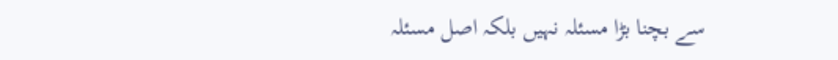سے بچنا بڑا مسئلہ نہیں بلکہ اصل مسئلہ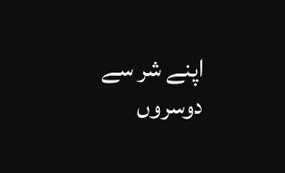اپنے شر سے دوسروں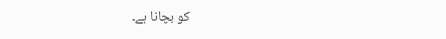کو بچانا ہے۔